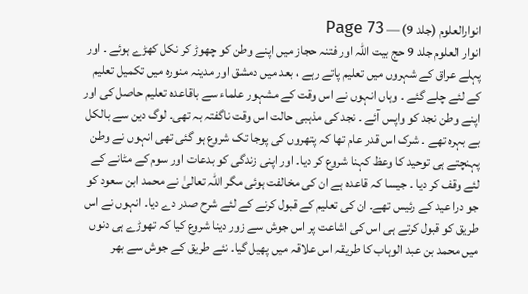انوارالعلوم (جلد 9) — Page 73
انوار العلوم جلد 9 حج بیت اللہ اور فتنہ حجاز میں اپنے وطن کو چھوڑ کر نکل کھڑے ہوئے ۔ اور پہلے عراق کے شہروں میں تعلیم پاتے رہے ، بعد میں دمشق اور مدینہ منورہ میں تکمیل تعلیم کے لئے چلے گئے ۔ وہاں انہوں نے اس وقت کے مشہور علماء سے باقاعدہ تعلیم حاصل کی اور اپنے وطن نجد کو واپس آئے ۔ نجد کی مذہبی حالت اس وقت ناگفتہ بہ تھی۔ لوگ دین سے بالکل بے بہرہ تھے ۔ شرک اس قدر عام تھا کہ پتھروں کی پوجا تک شروع ہو گئی تھی انہوں نے وطن پہنچتے ہی توحید کا وعظ کہنا شروع کر دیا۔ اور اپنی زندگی کو بدعات اور سوم کے مٹانے کے لئے وقف کر دیا ۔ جیسا کہ قاعدہ ہے ان کی مخالفت ہوئی مگر اللہ تعالیٰ نے محمد ابن سعود کو جو درا عید کے رئیس تھے۔ ان کی تعلیم کے قبول کرنے کے لئے شرح صدر دے دیا۔ انہوں نے اس طریق کو قبول کرتے ہی اس کی اشاعت پر اس جوش سے زور دینا شروع کیا کہ تھوڑے ہی دنوں میں محمد بن عبد الوہاب کا طریقہ اس علاقہ میں پھیل گیا۔ نئے طریق کے جوش سے بھر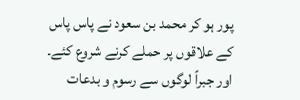پور ہو کر محمد بن سعود نے پاس پاس کے علاقوں پر حملے کرنے شروع کئے۔ اور جبراً لوگوں سے رسوم و بدعات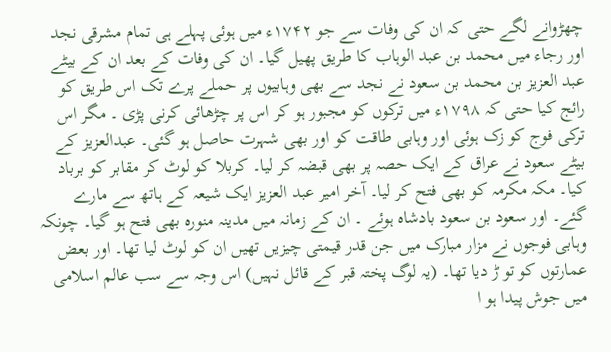چھڑوانے لگے حتی کہ ان کی وفات سے جو ۱۷۴۲ء میں ہوئی پہلے ہی تمام مشرقی نجد اور رجاء میں محمد بن عبد الوہاب کا طریق پھیل گیا۔ ان کی وفات کے بعد ان کے بیٹے عبد العزیز بن محمد بن سعود نے نجد سے بھی وہابیوں پر حملے پرے تک اس طریق کو رائج کیا حتی کہ ۱۷۹۸ء میں ترکوں کو مجبور ہو کر اس پر چڑھائی کرنی پڑی ۔ مگر اس ترکی فوج کو زک ہوئی اور وہابی طاقت کو اور بھی شہرت حاصل ہو گئی۔ عبدالعزیز کے بیٹے سعود نے عراق کے ایک حصہ پر بھی قبضہ کر لیا۔ کربلا کو لوٹ کر مقابر کو برباد کیا۔ مکہ مکرمہ کو بھی فتح کر لیا۔ آخر امیر عبد العزیز ایک شیعہ کے ہاتھ سے مارے گئے۔ اور سعود بن سعود بادشاہ ہوئے ۔ ان کے زمانہ میں مدینہ منورہ بھی فتح ہو گیا۔ چونکہ وہابی فوجوں نے مزار مبارک میں جن قدر قیمتی چیزیں تھیں ان کو لوٹ لیا تھا۔ اور بعض عمارتوں کو تو ڑ دیا تھا۔ (یہ لوگ پختہ قبر کے قائل نہیں) اس وجہ سے سب عالم اسلامی میں جوش پیدا ہو ا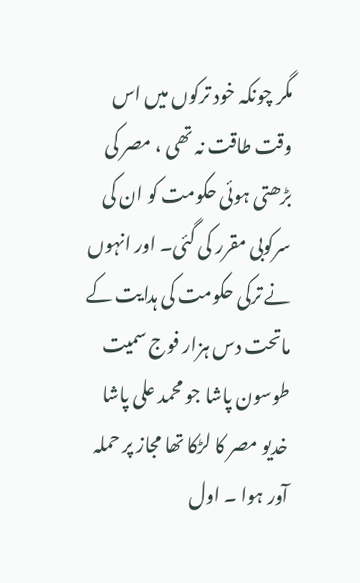مگر چونکہ خود ترکوں میں اس وقت طاقت نہ تھی ، مصر کی بڑھتی ہوئی حکومت کو ان کی سرکوبی مقرر کی گئی۔ اور انہوں نے ترکی حکومت کی ہدایت کے ماتحت دس ہزار فوج سمیت طوسون پاشا جو محمد علی پاشا خدیو مصر کا لڑکا تھا مجاز پر حملہ آور ہوا ۔ اول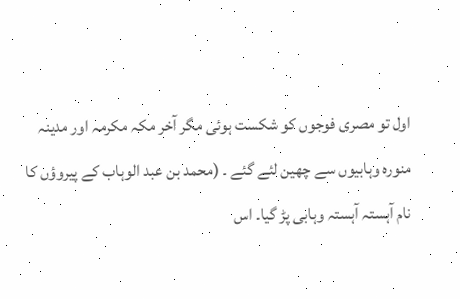اول تو مصری فوجوں کو شکست ہوئی مگر آخر مکہ مکرمہ اور مدینہ منورہ وہابیوں سے چھین لئے گئے ۔ (محمد بن عبد الوہاب کے پیروؤں کا نام آہستہ آہستہ وہابی پڑ گیا۔ اس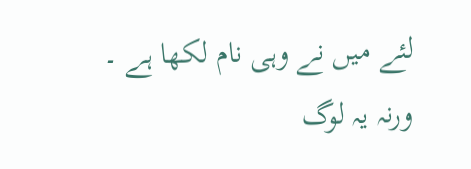لئے میں نے وہی نام لکھا ہے ۔ ورنہ یہ لوگ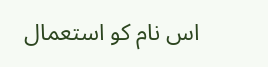اس نام کو استعمال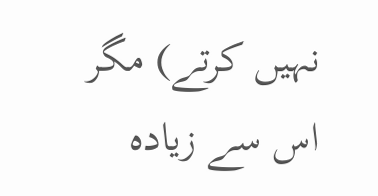نہیں کرتے) مگر اس سے زیادہ